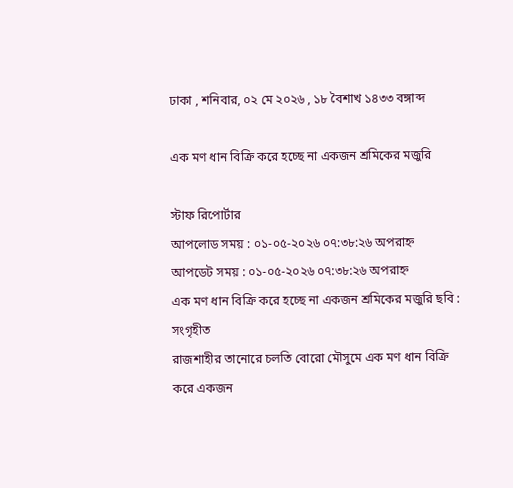ঢাকা , শনিবার, ০২ মে ২০২৬ , ১৮ বৈশাখ ১৪৩৩ বঙ্গাব্দ

এক মণ ধান বিক্রি করে হচ্ছে না একজন শ্রমিকের মজুরি

স্টাফ রিপোর্টার
আপলোড সময় : ০১-০৫-২০২৬ ০৭:৩৮:২৬ অপরাহ্ন
আপডেট সময় : ০১-০৫-২০২৬ ০৭:৩৮:২৬ অপরাহ্ন
এক মণ ধান বিক্রি করে হচ্ছে না একজন শ্রমিকের মজুরি ছবি : সংগৃহীত
রাজশাহীর তানোরে চলতি বোরো মৌসুমে এক মণ ধান বিক্রি করে একজন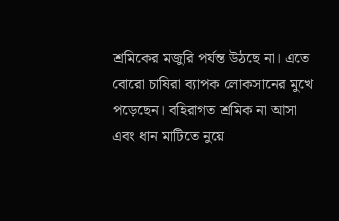শ্রমিকের মজুরি পর্যন্ত উঠছে না। এতে বোরো চাষিরা ব্যাপক লোকসানের মুখে পড়েছেন। বহিরাগত শ্রমিক না আসা এবং ধান মাটিতে নুয়ে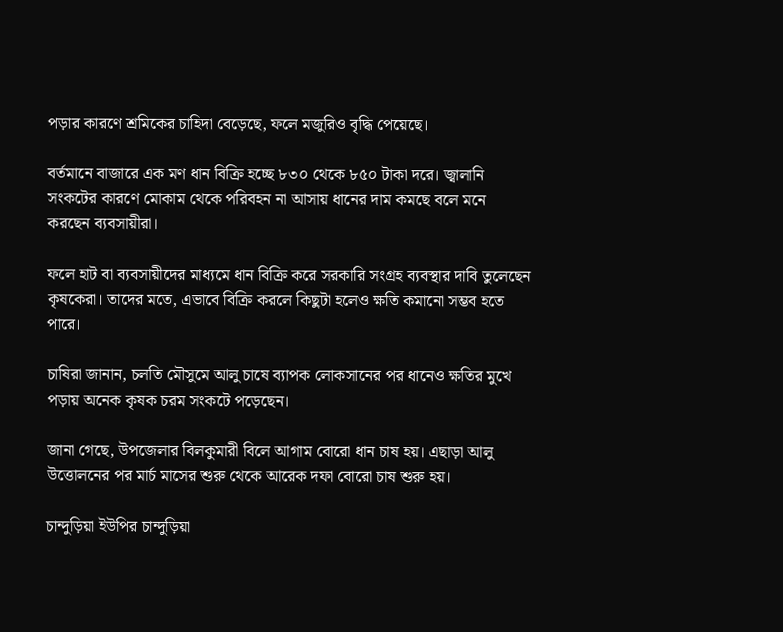পড়ার কারণে শ্রমিকের চাহিদা বেড়েছে, ফলে মজুরিও বৃদ্ধি পেয়েছে।

বর্তমানে বাজারে এক মণ ধান বিক্রি হচ্ছে ৮৩০ থেকে ৮৫০ টাকা দরে। জ্বালানি সংকটের কারণে মোকাম থেকে পরিবহন না আসায় ধানের দাম কমছে বলে মনে করছেন ব্যবসায়ীরা।

ফলে হাট বা ব্যবসায়ীদের মাধ্যমে ধান বিক্রি করে সরকারি সংগ্রহ ব্যবস্থার দাবি তুলেছেন কৃষকেরা। তাদের মতে, এভাবে বিক্রি করলে কিছুটা হলেও ক্ষতি কমানো সম্ভব হতে পারে।

চাষিরা জানান, চলতি মৌসুমে আলু চাষে ব্যাপক লোকসানের পর ধানেও ক্ষতির মুখে পড়ায় অনেক কৃষক চরম সংকটে পড়েছেন।

জানা গেছে, উপজেলার বিলকুমারী বিলে আগাম বোরো ধান চাষ হয়। এছাড়া আলু উত্তোলনের পর মার্চ মাসের শুরু থেকে আরেক দফা বোরো চাষ শুরু হয়।

চান্দুড়িয়া ইউপির চান্দুড়িয়া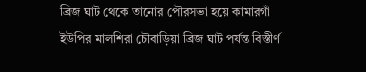ব্রিজ ঘাট থেকে তানোর পৌরসভা হয়ে কামারগাঁ ইউপির মালশিরা চৌবাড়িয়া ব্রিজ ঘাট পর্যন্ত বিস্তীর্ণ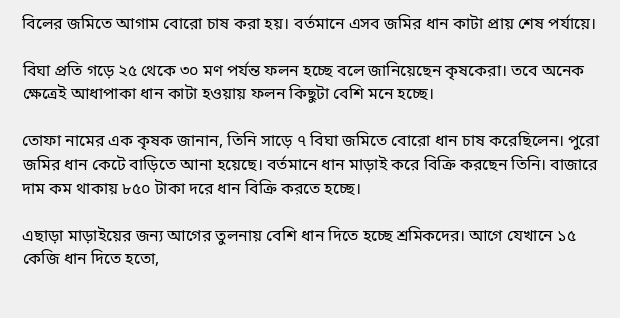বিলের জমিতে আগাম বোরো চাষ করা হয়। বর্তমানে এসব জমির ধান কাটা প্রায় শেষ পর্যায়ে।

বিঘা প্রতি গড়ে ২৫ থেকে ৩০ মণ পর্যন্ত ফলন হচ্ছে বলে জানিয়েছেন কৃষকেরা। তবে অনেক ক্ষেত্রেই আধাপাকা ধান কাটা হওয়ায় ফলন কিছুটা বেশি মনে হচ্ছে।

তোফা নামের এক কৃষক জানান, তিনি সাড়ে ৭ বিঘা জমিতে বোরো ধান চাষ করেছিলেন। পুরো জমির ধান কেটে বাড়িতে আনা হয়েছে। বর্তমানে ধান মাড়াই করে বিক্রি করছেন তিনি। বাজারে দাম কম থাকায় ৮৫০ টাকা দরে ধান বিক্রি করতে হচ্ছে।

এছাড়া মাড়াইয়ের জন্য আগের তুলনায় বেশি ধান দিতে হচ্ছে শ্রমিকদের। আগে যেখানে ১৫ কেজি ধান দিতে হতো,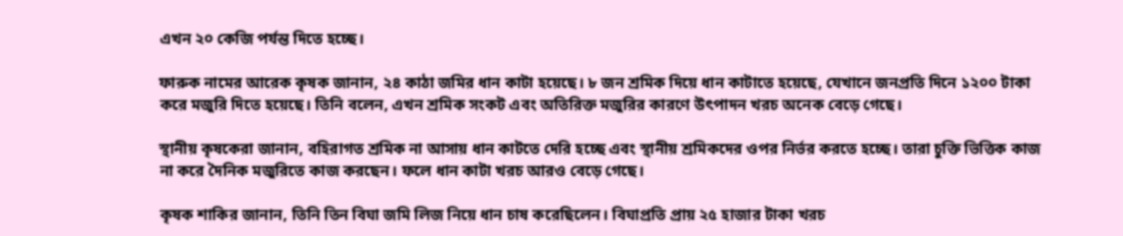এখন ২০ কেজি পর্যন্ত দিতে হচ্ছে।

ফারুক নামের আরেক কৃষক জানান, ২৪ কাঠা জমির ধান কাটা হয়েছে। ৮ জন শ্রমিক দিয়ে ধান কাটাতে হয়েছে, যেখানে জনপ্রতি দিনে ১২০০ টাকা করে মজুরি দিতে হয়েছে। তিনি বলেন, এখন শ্রমিক সংকট এবং অতিরিক্ত মজুরির কারণে উৎপাদন খরচ অনেক বেড়ে গেছে।

স্থানীয় কৃষকেরা জানান, বহিরাগত শ্রমিক না আসায় ধান কাটতে দেরি হচ্ছে এবং স্থানীয় শ্রমিকদের ওপর নির্ভর করতে হচ্ছে। তারা চুক্তি ভিত্তিক কাজ না করে দৈনিক মজুরিতে কাজ করছেন। ফলে ধান কাটা খরচ আরও বেড়ে গেছে।

কৃষক শাকির জানান, তিনি তিন বিঘা জমি লিজ নিয়ে ধান চাষ করেছিলেন। বিঘাপ্রতি প্রায় ২৫ হাজার টাকা খরচ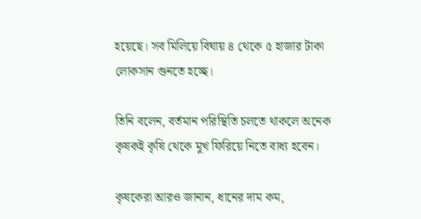হয়েছে। সব মিলিয়ে বিঘায় ৪ থেকে ৫ হাজার টাকা লোকসান গুনতে হচ্ছে।

তিনি বলেন, বর্তমান পরিস্থিতি চলতে থাকলে অনেক কৃষকই কৃষি থেকে মুখ ফিরিয়ে নিতে বাধ্য হবেন।

কৃষকেরা আরও জানান, ধানের দাম কম,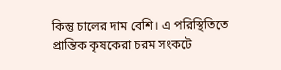কিন্তু চালের দাম বেশি। এ পরিস্থিতিতে প্রান্তিক কৃষকেরা চরম সংকটে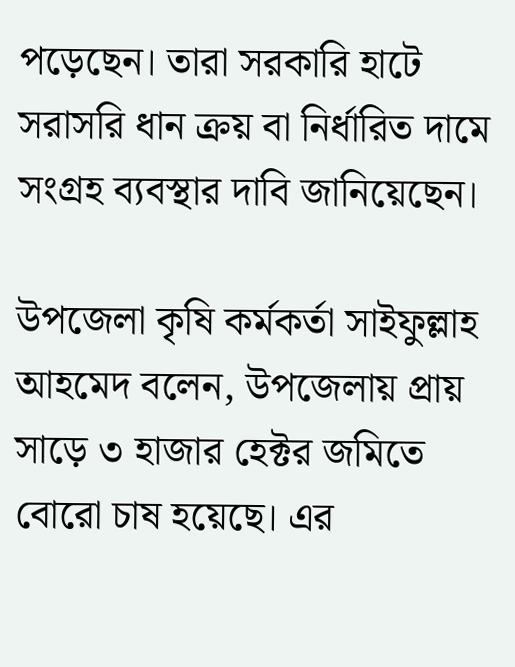পড়েছেন। তারা সরকারি হাটে সরাসরি ধান ক্রয় বা নির্ধারিত দামে সংগ্রহ ব্যবস্থার দাবি জানিয়েছেন।

উপজেলা কৃষি কর্মকর্তা সাইফুল্লাহ আহমেদ বলেন, উপজেলায় প্রায় সাড়ে ৩ হাজার হেক্টর জমিতে বোরো চাষ হয়েছে। এর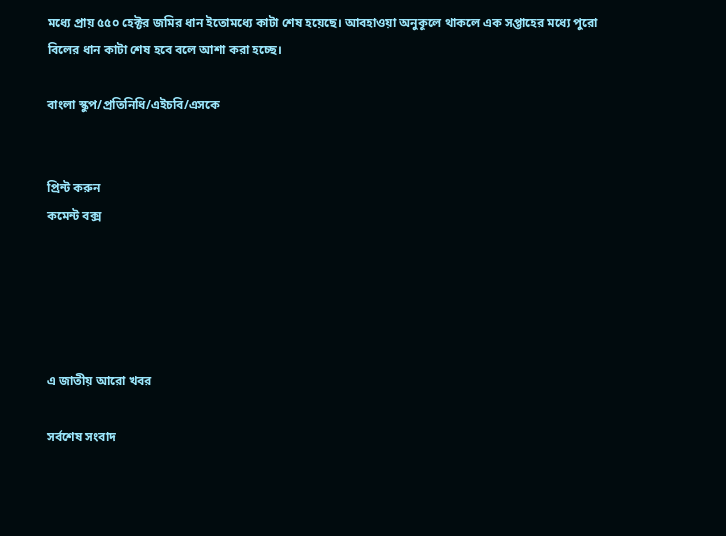মধ্যে প্রায় ৫৫০ হেক্টর জমির ধান ইতোমধ্যে কাটা শেষ হয়েছে। আবহাওয়া অনুকূলে থাকলে এক সপ্তাহের মধ্যে পুরো বিলের ধান কাটা শেষ হবে বলে আশা করা হচ্ছে।

বাংলা স্কুপ/প্রতিনিধি/এইচবি/এসকে


প্রিন্ট করুন
কমেন্ট বক্স





এ জাতীয় আরো খবর

সর্বশেষ সংবাদ